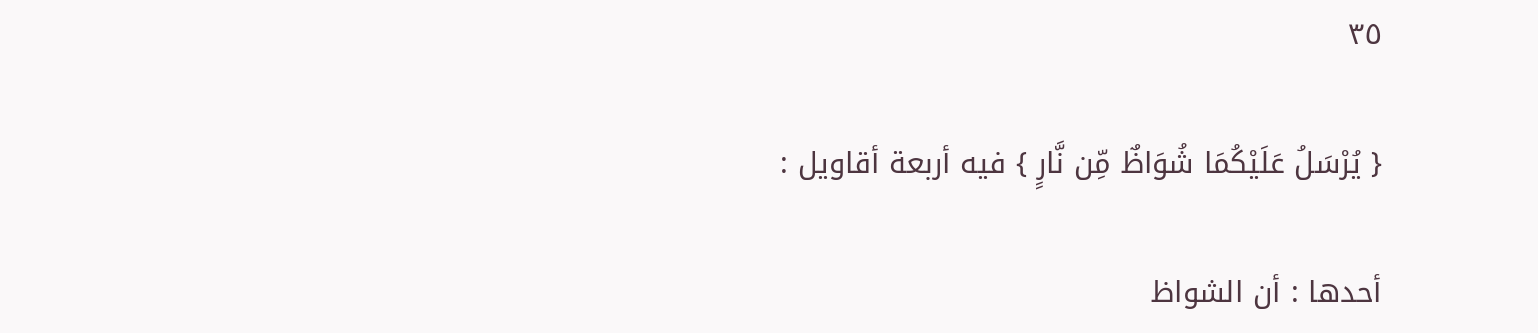٣٥

{ يُرْسَلُ عَلَيْكُمَا شُوَاظٌ مِّن نَّارٍ } فيه أربعة أقاويل :

أحدها : أن الشواظ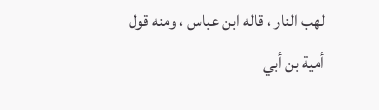لهب النار ، قاله ابن عباس ، ومنه قول أمية بن أبي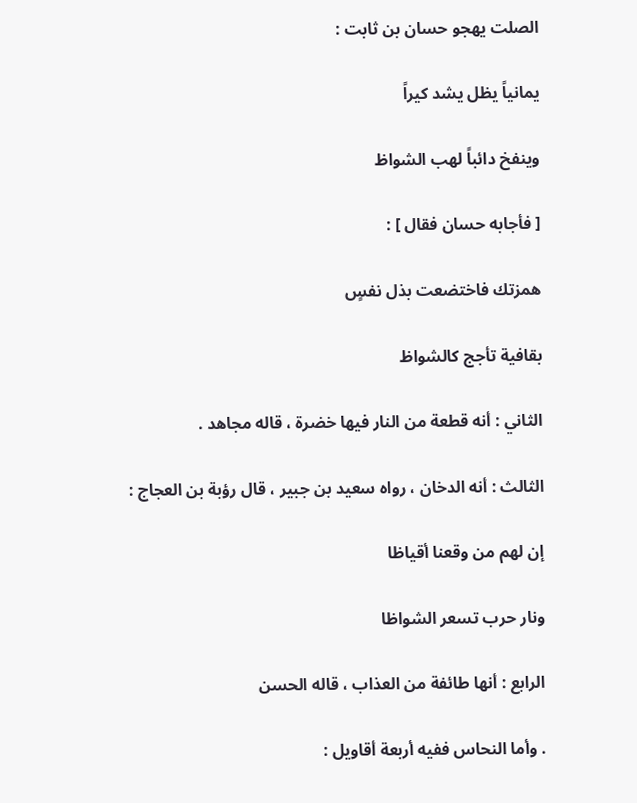الصلت يهجو حسان بن ثابت :

يمانياً يظل يشد كيراً

وينفخ دائباً لهب الشواظ

[ فأجابه حسان فقال ] :

همزتك فاختضعت بذل نفسٍ

بقافية تأجج كالشواظ

الثاني : أنه قطعة من النار فيها خضرة ، قاله مجاهد .

الثالث : أنه الدخان ، رواه سعيد بن جبير ، قال رؤبة بن العجاج :

إن لهم من وقعنا أقياظا

ونار حرب تسعر الشواظا

الرابع : أنها طائفة من العذاب ، قاله الحسن

. وأما النحاس ففيه أربعة أقاويل :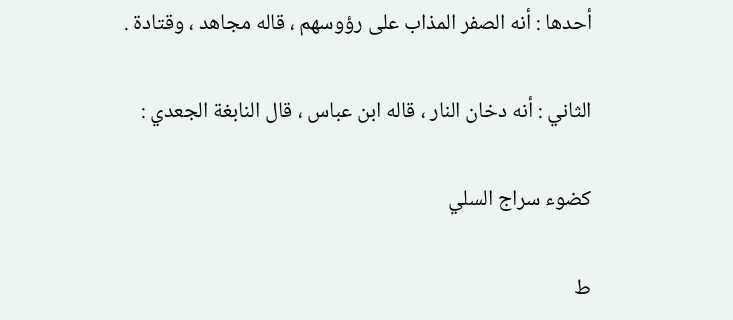أحدها : أنه الصفر المذاب على رؤوسهم ، قاله مجاهد ، وقتادة .

الثاني : أنه دخان النار ، قاله ابن عباس ، قال النابغة الجعدي :

كضوء سراج السلي

ط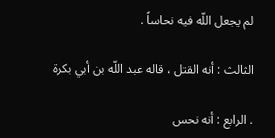لم يجعل اللّه فيه نحاساً .

الثالث : أنه القتل ، قاله عبد اللّه بن أبي بكرة

. الرابع : أنه نحس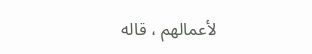لأعمالهم ، قاله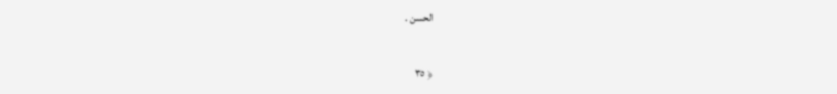الحسن .

﴿ ٣٥